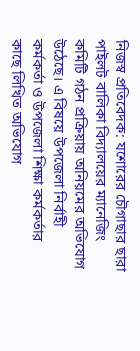নিজস্ব প্রতিবেদক: যশোরের চৌগাছার ছারা পাইলট বালিকা বিদ্যালয়ের ম্যানেজিং কমিটি গঠন প্রক্রিয়ায় অনিয়মের অভিযোগ উঠেছে। এ বিষয়ে উপজেলা নির্বাহী কর্মকর্তা ও উপজেলা শিক্ষা কর্মকর্তার কাছে লিখিত অভিযোগ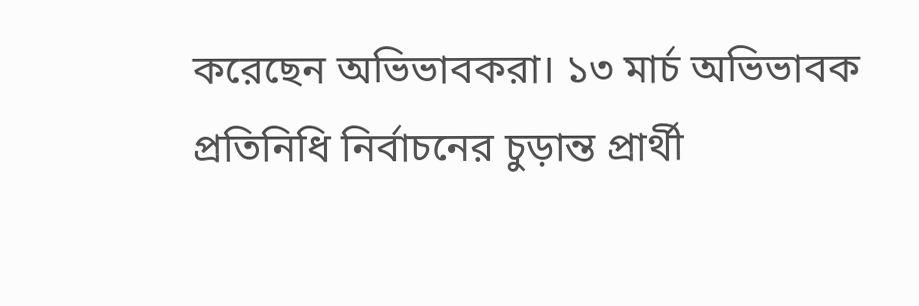করেছেন অভিভাবকরা। ১৩ মার্চ অভিভাবক প্রতিনিধি নির্বাচনের চুড়ান্ত প্রার্থী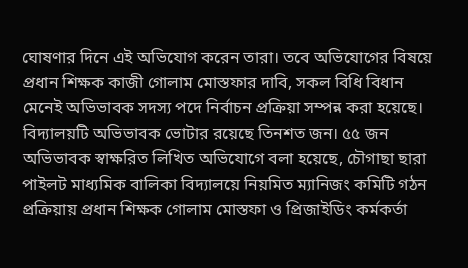ঘোষণার দিনে এই অভিযোগ করেন তারা। তবে অভিযোগের বিষয়ে প্রধান শিক্ষক কাজী গোলাম মোস্তফার দাবি, সকল বিধি বিধান মেনেই অভিভাবক সদস্য পদে নির্বাচন প্রক্রিয়া সম্পন্ন করা হয়েছে।
বিদ্যালয়টি অভিভাবক ভোটার রয়েছে তিনশত জন। ৫৫ জন অভিভাবক স্বাক্ষরিত লিখিত অভিযোগে বলা হয়েছে, চৌগাছা ছারা পাইলট মাধ্যমিক বালিকা বিদ্যালয়ে নিয়মিত ম্যানিজং কমিটি গঠন প্রক্রিয়ায় প্রধান শিক্ষক গোলাম মোস্তফা ও প্রিজাইডিং কর্মকর্তা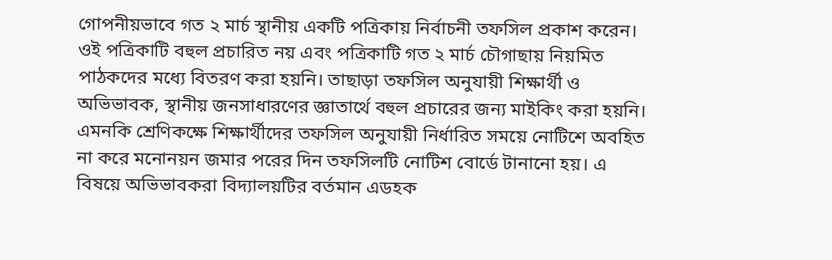গোপনীয়ভাবে গত ২ মার্চ স্থানীয় একটি পত্রিকায় নির্বাচনী তফসিল প্রকাশ করেন। ওই পত্রিকাটি বহুল প্রচারিত নয় এবং পত্রিকাটি গত ২ মার্চ চৌগাছায় নিয়মিত পাঠকদের মধ্যে বিতরণ করা হয়নি। তাছাড়া তফসিল অনুযায়ী শিক্ষার্থী ও অভিভাবক, স্থানীয় জনসাধারণের জ্ঞাতার্থে বহুল প্রচারের জন্য মাইকিং করা হয়নি। এমনকি শ্রেণিকক্ষে শিক্ষার্থীদের তফসিল অনুযায়ী নির্ধারিত সময়ে নোটিশে অবহিত না করে মনোনয়ন জমার পরের দিন তফসিলটি নোটিশ বোর্ডে টানানো হয়। এ বিষয়ে অভিভাবকরা বিদ্যালয়টির বর্তমান এডহক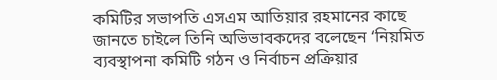কমিটির সভাপতি এসএম আতিয়ার রহমানের কাছে জানতে চাইলে তিনি অভিভাবকদের বলেছেন ‘নিয়মিত ব্যবস্থাপনা কমিটি গঠন ও নির্বাচন প্রক্রিয়ার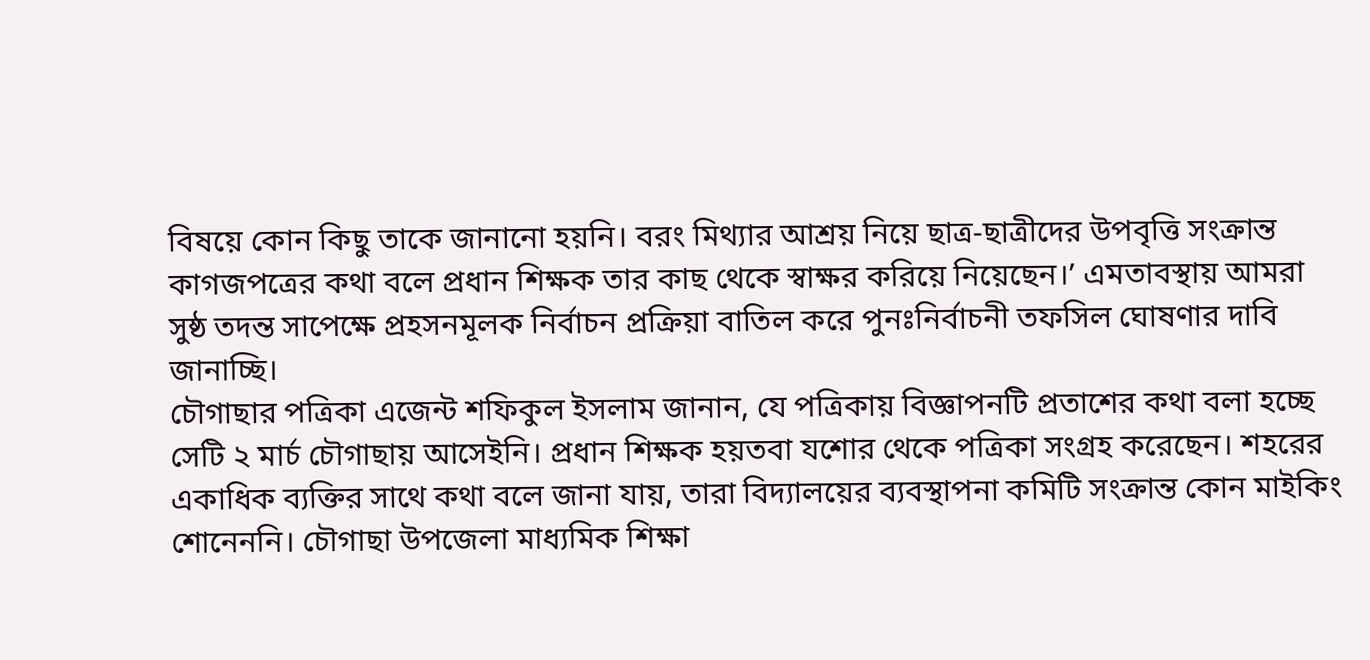বিষয়ে কোন কিছু তাকে জানানো হয়নি। বরং মিথ্যার আশ্রয় নিয়ে ছাত্র-ছাত্রীদের উপবৃত্তি সংক্রান্ত কাগজপত্রের কথা বলে প্রধান শিক্ষক তার কাছ থেকে স্বাক্ষর করিয়ে নিয়েছেন।’ এমতাবস্থায় আমরা সুষ্ঠ তদন্ত সাপেক্ষে প্রহসনমূলক নির্বাচন প্রক্রিয়া বাতিল করে পুনঃনির্বাচনী তফসিল ঘোষণার দাবি জানাচ্ছি।
চৌগাছার পত্রিকা এজেন্ট শফিকুল ইসলাম জানান, যে পত্রিকায় বিজ্ঞাপনটি প্রতাশের কথা বলা হচ্ছে সেটি ২ মার্চ চৌগাছায় আসেইনি। প্রধান শিক্ষক হয়তবা যশোর থেকে পত্রিকা সংগ্রহ করেছেন। শহরের একাধিক ব্যক্তির সাথে কথা বলে জানা যায়, তারা বিদ্যালয়ের ব্যবস্থাপনা কমিটি সংক্রান্ত কোন মাইকিং শোনেননি। চৌগাছা উপজেলা মাধ্যমিক শিক্ষা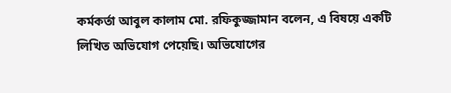কর্মকর্তা আবুল কালাম মো. রফিকুজ্জামান বলেন, এ বিষয়ে একটি লিখিত অভিযোগ পেয়েছি। অভিযোগের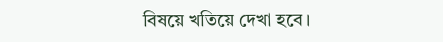বিষয়ে খতিয়ে দেখা হবে।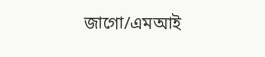জাগো/এমআই